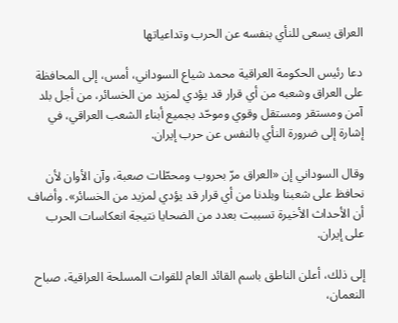العراق يسعى للنأي بنفسه عن الحرب وتداعياتها

دعا رئيس الحكومة العراقية محمد شياع السوداني، أمس، إلى المحافظة على العراق وشعبه من أي قرار قد يؤدي لمزيد من الخسائر، من أجل بلد آمن ومستقر ومستقل وقوي وموحّد بجميع أبناء الشعب العراقي، في إشارة إلى ضرورة النأي بالنفس عن حرب إيران.

وقال السوداني إن «العراق مرّ بحروب ومحطّات صعبة، وآن الأوان لأن نحافظ على شعبنا وبلدنا من أي قرار قد يؤدي لمزيد من الخسائر». وأضاف أن الأحداث الأخيرة تسببت بعدد من الضحايا نتيجة انعكاسات الحرب على إيران.

إلى ذلك، أعلن الناطق باسم القائد العام للقوات المسلحة العراقية، صباح النعمان،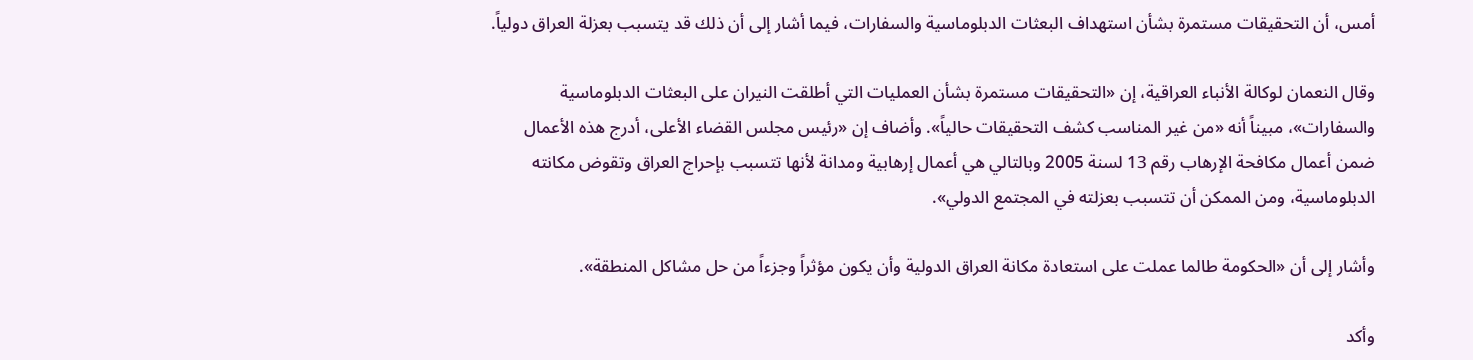أمس، أن التحقيقات مستمرة بشأن استهداف البعثات الدبلوماسية والسفارات، فيما أشار إلى أن ذلك قد يتسبب بعزلة العراق دولياً.

وقال النعمان لوكالة الأنباء العراقية، إن «التحقيقات مستمرة بشأن العمليات التي أطلقت النيران على البعثات الدبلوماسية والسفارات»، مبيناً أنه «من غير المناسب كشف التحقيقات حالياً». وأضاف إن «رئيس مجلس القضاء الأعلى، أدرج هذه الأعمال ضمن أعمال مكافحة الإرهاب رقم 13 لسنة 2005 وبالتالي هي أعمال إرهابية ومدانة لأنها تتسبب بإحراج العراق وتقوض مكانته الدبلوماسية، ومن الممكن أن تتسبب بعزلته في المجتمع الدولي».

وأشار إلى أن «الحكومة طالما عملت على استعادة مكانة العراق الدولية وأن يكون مؤثراً وجزءاً من حل مشاكل المنطقة».

وأكد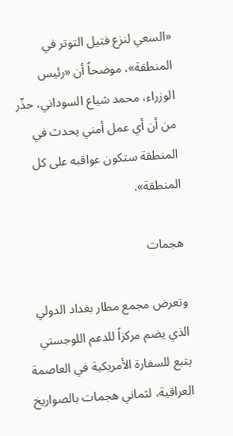«السعي لنزع فتيل التوتر في المنطقة»، موضحاً أن «رئيس الوزراء، محمد شياع السوداني، حذّر من أن أي عمل أمني يحدث في المنطقة ستكون عواقبه على كل المنطقة».

هجمات

وتعرض مجمع مطار بغداد الدولي الذي يضم مركزاً للدعم اللوجستي يتبع للسفارة الأمريكية في العاصمة العراقية، لثماني هجمات بالصواريخ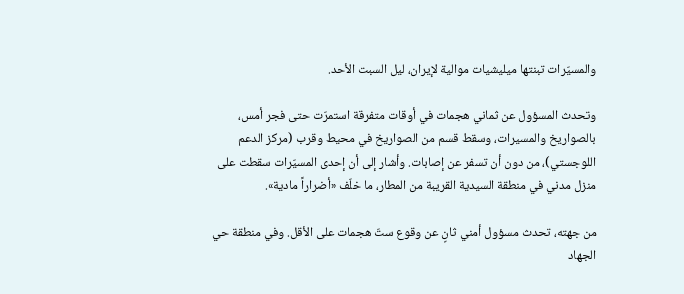والمسيّرات تبنتها ميليشيات موالية لإيران، ليل السبت الأحد.

وتحدث المسؤول عن ثماني هجمات في أوقات متفرقة استمرّت حتى فجر أمس، بالصواريخ والمسيرات، وسقط قسم من الصواريخ في محيط وقرب (مركز الدعم اللوجستي)، من دون أن تسفر عن إصابات. وأشار إلى أن إحدى المسيّرات سقطت على منزل مدني في منطقة السيدية القريبة من المطار، ما خلّف «أضراراً مادية».

من جهته، تحدث مسؤول أمني ثانٍ عن وقوع ستّ هجمات على الأقل. وفي منطقة حي الجهاد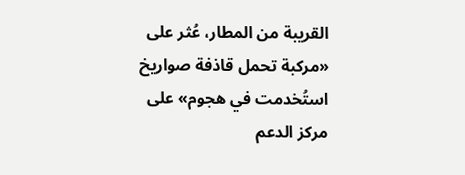القريبة من المطار، عُثر على «مركبة تحمل قاذفة صواريخ استُخدمت في هجوم» على مركز الدعم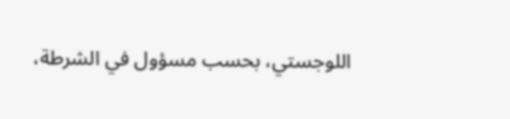اللوجستي، بحسب مسؤول في الشرطة،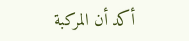أكد أن المركبة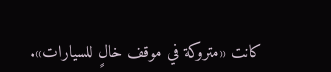كانت «متروكة في موقف خالٍ للسيارات».